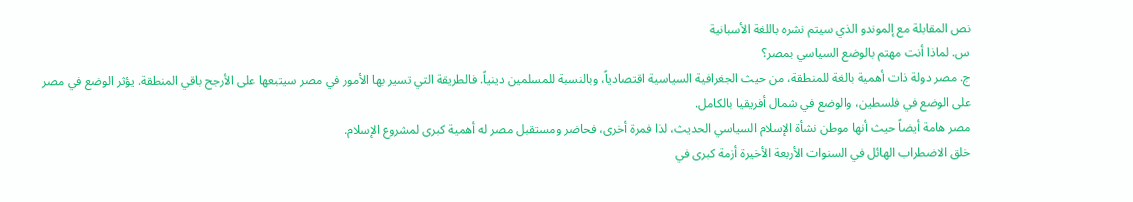نص المقابلة مع إلموندو الذي سيتم نشره باللغة الأسبانية
س. لماذا أنت مهتم بالوضع السياسي بمصر؟
ج. مصر دولة ذات أهمية بالغة للمنطقة، من حيث الجغرافية السياسية اقتصادياً، وبالنسبة للمسلمين دينياً. فالطريقة التي تسير بها الأمور في مصر سيتبعها على الأرجح باقي المنطقة. يؤثر الوضع في مصر على الوضع في فلسطين، والوضع في شمال أفريقيا بالكامل.
مصر هامة أيضاً حيث أنها موطن نشأة الإسلام السياسي الحديث، لذا فمرة أخرى، فحاضر ومستقبل مصر له أهمية كبرى لمشروع الإسلام.
خلق الاضطراب الهائل في السنوات الأربعة الأخيرة أزمة كبرى في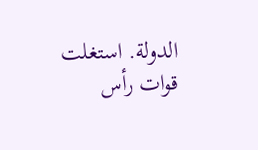الدولة. استغلت قوات رأس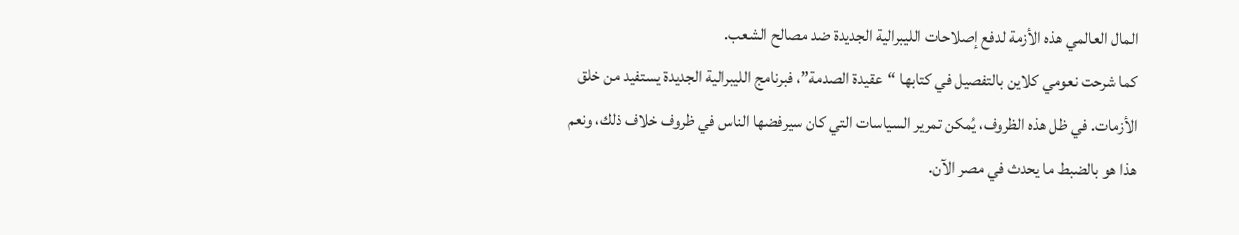المال العالمي هذه الأزمة لدفع إصلاحات الليبرالية الجديدة ضد مصالح الشعب.
كما شرحت نعومي كلاين بالتفصيل في كتابها “عقيدة الصدمة”، فبرنامج الليبرالية الجديدة يستفيد من خلق الأزمات. في ظل هذه الظروف، يُمكن تمرير السياسات التي كان سيرفضها الناس في ظروف خلاف ذلك، ونعم هذا هو بالضبط ما يحدث في مصر الآن.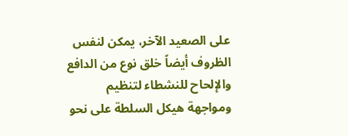على الصعيد الآخر، يمكن لنفس الظروف أيضاً خلق نوع من الدافع والإلحاح للنشطاء لتنظيم ومواجهة هيكل السلطة على نحو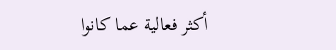أكثر فعالية عما كانوا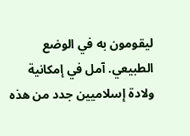ليقومون به في الوضع الطبيعي. آمل في إمكانية ولادة إسلاميين جدد من هذه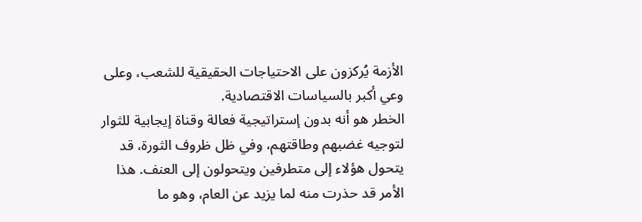الأزمة يُركزون على الاحتياجات الحقيقية للشعب، وعلى وعي أكبر بالسياسات الاقتصادية.
الخطر هو أنه بدون إستراتيجية فعالة وقناة إيجابية للثوار لتوجيه غضبهم وطاقتهم، وفي ظل ظروف الثورة، قد يتحول هؤلاء إلى متطرفين ويتحولون إلى العنف. هذا الأمر قد حذرت منه لما يزيد عن العام، وهو ما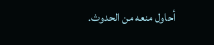أحاول منعه من الحدوث.